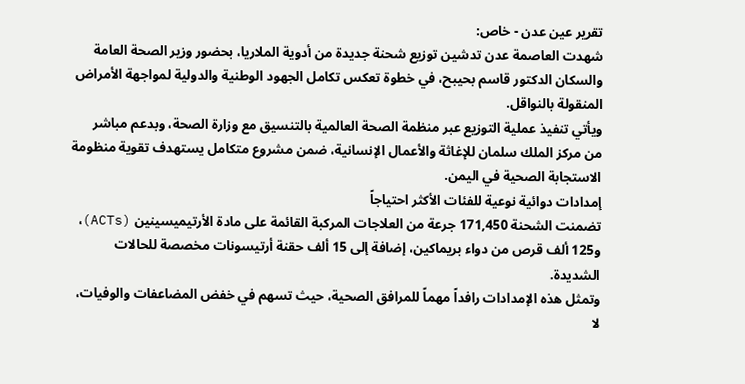تقرير عين عدن - خاص:
شهدت العاصمة عدن تدشين توزيع شحنة جديدة من أدوية الملاريا، بحضور وزير الصحة العامة والسكان الدكتور قاسم بحيبح، في خطوة تعكس تكامل الجهود الوطنية والدولية لمواجهة الأمراض المنقولة بالنواقل.
ويأتي تنفيذ عملية التوزيع عبر منظمة الصحة العالمية بالتنسيق مع وزارة الصحة، وبدعم مباشر من مركز الملك سلمان للإغاثة والأعمال الإنسانية، ضمن مشروع متكامل يستهدف تقوية منظومة الاستجابة الصحية في اليمن.
إمدادات دوائية نوعية للفئات الأكثر احتياجاً
تضمنت الشحنة 171,450 جرعة من العلاجات المركبة القائمة على مادة الأرتيميسينين (ACTs)، و125 ألف قرص من دواء بريماكين، إضافة إلى 15 ألف حقنة أرتيسونات مخصصة للحالات الشديدة.
وتمثل هذه الإمدادات رافداً مهماً للمرافق الصحية، حيث تسهم في خفض المضاعفات والوفيات، لا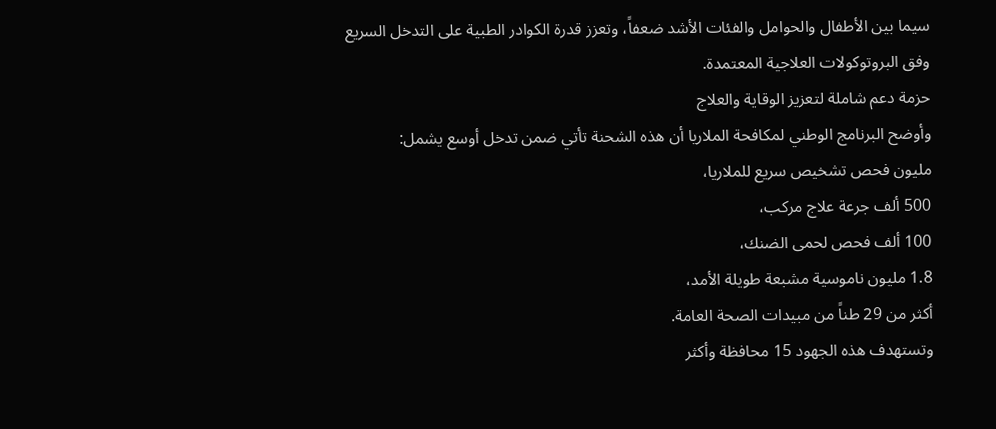سيما بين الأطفال والحوامل والفئات الأشد ضعفاً، وتعزز قدرة الكوادر الطبية على التدخل السريع وفق البروتوكولات العلاجية المعتمدة.
حزمة دعم شاملة لتعزيز الوقاية والعلاج
وأوضح البرنامج الوطني لمكافحة الملاريا أن هذه الشحنة تأتي ضمن تدخل أوسع يشمل:
مليون فحص تشخيص سريع للملاريا،
500 ألف جرعة علاج مركب،
100 ألف فحص لحمى الضنك،
1.8 مليون ناموسية مشبعة طويلة الأمد،
أكثر من 29 طناً من مبيدات الصحة العامة.
وتستهدف هذه الجهود 15 محافظة وأكثر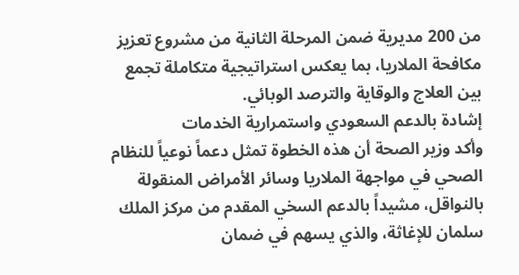من 200 مديرية ضمن المرحلة الثانية من مشروع تعزيز مكافحة الملاريا، بما يعكس استراتيجية متكاملة تجمع بين العلاج والوقاية والترصد الوبائي.
إشادة بالدعم السعودي واستمرارية الخدمات
وأكد وزير الصحة أن هذه الخطوة تمثل دعماً نوعياً للنظام الصحي في مواجهة الملاريا وسائر الأمراض المنقولة بالنواقل، مشيداً بالدعم السخي المقدم من مركز الملك سلمان للإغاثة، والذي يسهم في ضمان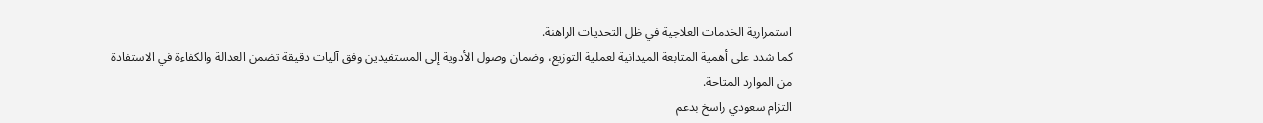استمرارية الخدمات العلاجية في ظل التحديات الراهنة.
كما شدد على أهمية المتابعة الميدانية لعملية التوزيع، وضمان وصول الأدوية إلى المستفيدين وفق آليات دقيقة تضمن العدالة والكفاءة في الاستفادة من الموارد المتاحة.
التزام سعودي راسخ بدعم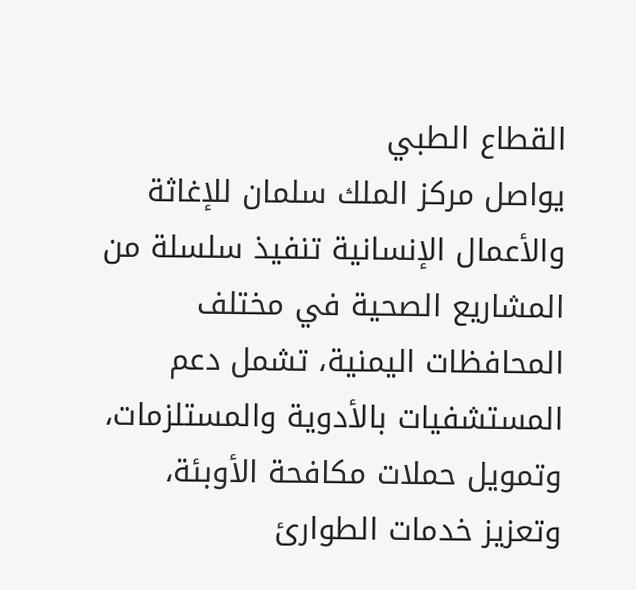القطاع الطبي
يواصل مركز الملك سلمان للإغاثة والأعمال الإنسانية تنفيذ سلسلة من المشاريع الصحية في مختلف المحافظات اليمنية، تشمل دعم المستشفيات بالأدوية والمستلزمات، وتمويل حملات مكافحة الأوبئة، وتعزيز خدمات الطوارئ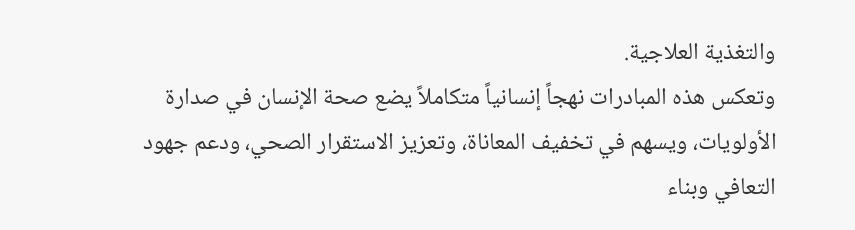والتغذية العلاجية.
وتعكس هذه المبادرات نهجاً إنسانياً متكاملاً يضع صحة الإنسان في صدارة الأولويات، ويسهم في تخفيف المعاناة، وتعزيز الاستقرار الصحي، ودعم جهود التعافي وبناء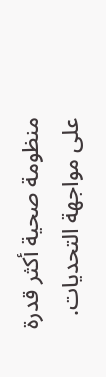منظومة صحية أكثر قدرة على مواجهة التحديات.